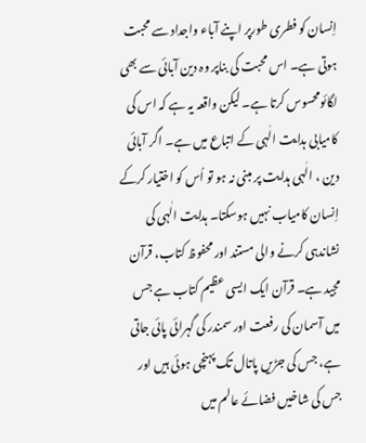اِنسان کو فطری طورپر اپنے آباء واجداد سے محبت ہوتی ہے۔ اس محبت کی بناپر وہ دین آبائی سے بھی لگائومحسوس کرتا ہے۔ لیکن واقعہ یہ ہے کہ اس کی کامیابی ہدایت الٰہی کے اتباع میں ہے۔ اگر آبائی دین ، الٰہی ہدایت پر مبنی نہ ہو تو اُس کو اختیار کرکے اِنسان کامیاب نہیں ہوسکتا۔ ہدایت الٰہی کی نشاندہی کرنے والی مستند اور محفوظ کتاب، قرآن مجید ہے۔ قرآن ایک ایسی عظیم کتاب ہے جس میں آسمان کی رفعت اور سمندر کی گہرائی پائی جاتی ہے، جس کی جڑیں پاتال تک پہنچی ہوئی ہیں اور جس کی شاخیں فضائے عالم میں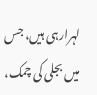لہرارہی ہیں، جس میں بجلی کی چمک،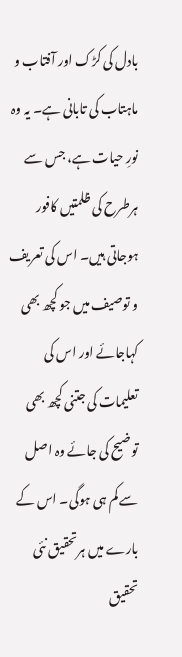بادل کی کڑک اور آفتاب و ماہتاب کی تابانی ہے۔ یہ وہ نورِ حیات ہے، جس سے ہرطرح کی ظلمتیں کافور ہوجاتی ہیں۔ اس کی تعریف و توصیف میں جو کچھ بھی کہاجائے اور اس کی تعلیمات کی جتنی کچھ بھی توضیح کی جائے وہ اصل سے کم ہی ہوگی۔ اس کے بارے میں ہرتحقیق نئی تحقیق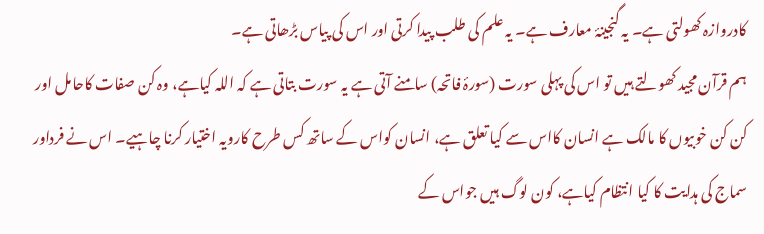کادروازہ کھولتی ہے۔ یہ گنجینۂ معارف ہے۔ یہ علم کی طلب پیدا کرتی اور اس کی پیاس بڑھاتی ہے۔
ہم قرآن مجید کھولتے ہیں تو اس کی پہلی سورت (سورۂ فاتحہ) سامنے آتی ہے یہ سورت بتاتی ہے کہ اللہ کیاہے، وہ کن صفات کاحامل اور کن کن خوبیوں کا مالک ہے انسان کااس سے کیا تعلق ہے، انسان کواس کے ساتھ کس طرح کارویہ اختیار کرنا چاہیے۔ اس نے فرداور سماج کی ہدایت کا کیا انتظام کیاہے، کون لوگ ہیں جواس کے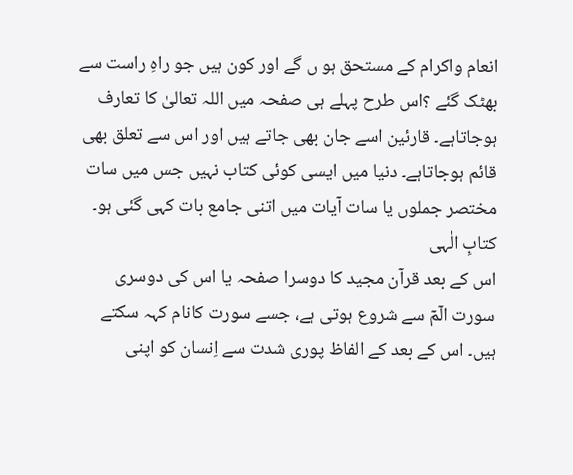انعام واکرام کے مستحق ہو ں گے اور کون ہیں جو راہِ راست سے بھٹک گئے ؟اس طرح پہلے ہی صفحہ میں اللہ تعالیٰ کا تعارف ہوجاتاہے۔ قارئین اسے جان بھی جاتے ہیں اور اس سے تعلق بھی قائم ہوجاتاہے۔ دنیا میں ایسی کوئی کتاب نہیں جس میں سات مختصر جملوں یا سات آیات میں اتنی جامع بات کہی گئی ہو۔
کتابِ الٰہی
اس کے بعد قرآن مجید کا دوسرا صفحہ یا اس کی دوسری سورت الٓمٓ سے شروع ہوتی ہے، جسے سورت کانام کہہ سکتے ہیں۔ اس کے بعد کے الفاظ پوری شدت سے اِنسان کو اپنی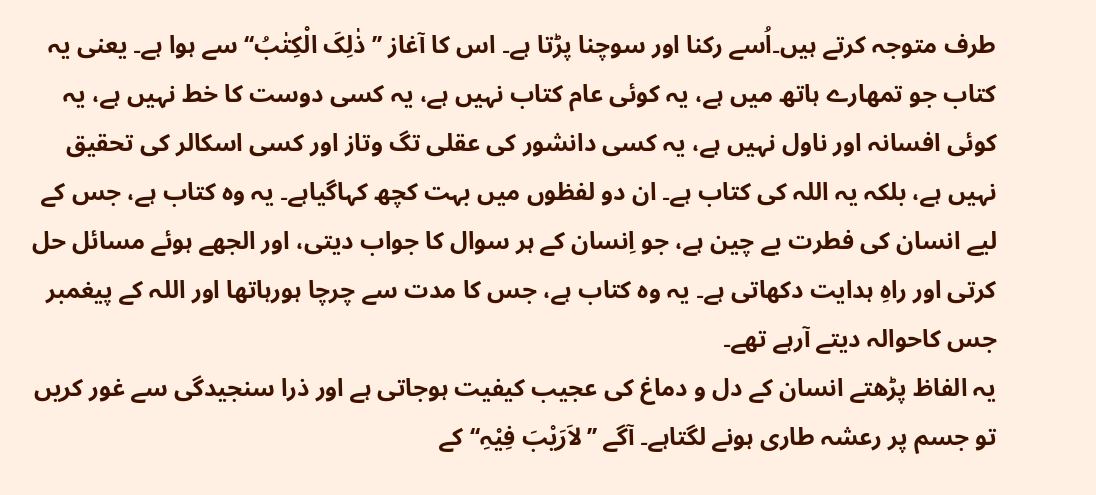طرف متوجہ کرتے ہیں۔اُسے رکنا اور سوچنا پڑتا ہے۔ اس کا آغاز ’’ذٰلِکَ الْکِتٰبُ‘‘ سے ہوا ہے۔ یعنی یہ کتاب جو تمھارے ہاتھ میں ہے، یہ کوئی عام کتاب نہیں ہے، یہ کسی دوست کا خط نہیں ہے، یہ کوئی افسانہ اور ناول نہیں ہے، یہ کسی دانشور کی عقلی تگ وتاز اور کسی اسکالر کی تحقیق نہیں ہے، بلکہ یہ اللہ کی کتاب ہے۔ ان دو لفظوں میں بہت کچھ کہاگیاہے۔ یہ وہ کتاب ہے، جس کے لیے انسان کی فطرت بے چین ہے، جو اِنسان کے ہر سوال کا جواب دیتی، اور الجھے ہوئے مسائل حل کرتی اور راہِ ہدایت دکھاتی ہے۔ یہ وہ کتاب ہے، جس کا مدت سے چرچا ہورہاتھا اور اللہ کے پیغمبر جس کاحوالہ دیتے آرہے تھے۔
یہ الفاظ پڑھتے انسان کے دل و دماغ کی عجیب کیفیت ہوجاتی ہے اور ذرا سنجیدگی سے غور کریں تو جسم پر رعشہ طاری ہونے لگتاہے۔ آگے ’’لاَرَیْبَ فِیْہِ‘‘ کے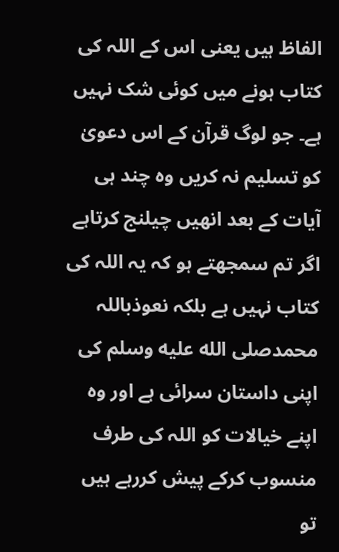الفاظ ہیں یعنی اس کے اللہ کی کتاب ہونے میں کوئی شک نہیں ہے۔ جو لوگ قرآن کے اس دعویٰ کو تسلیم نہ کریں وہ چند ہی آیات کے بعد انھیں چیلنج کرتاہے اگر تم سمجھتے ہو کہ یہ اللہ کی کتاب نہیں ہے بلکہ نعوذباللہ محمدصلى الله عليه وسلم کی اپنی داستان سرائی ہے اور وہ اپنے خیالات کو اللہ کی طرف منسوب کرکے پیش کررہے ہیں تو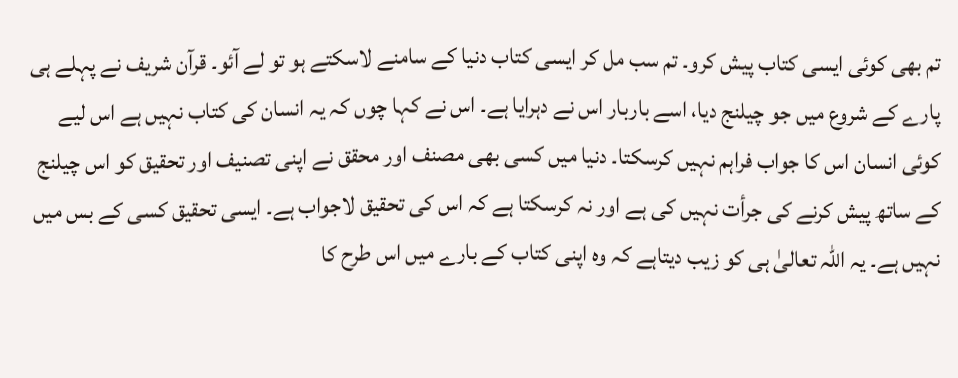تم بھی کوئی ایسی کتاب پیش کرو۔ تم سب مل کر ایسی کتاب دنیا کے سامنے لاسکتے ہو تو لے آئو۔ قرآن شریف نے پہلے ہی پارے کے شروع میں جو چیلنج دیا، اسے باربار اس نے دہرایا ہے۔ اس نے کہا چوں کہ یہ انسان کی کتاب نہیں ہے اس لیے کوئی انسان اس کا جواب فراہم نہیں کرسکتا۔ دنیا میں کسی بھی مصنف اور محقق نے اپنی تصنیف اور تحقیق کو اس چیلنج کے ساتھ پیش کرنے کی جرأت نہیں کی ہے اور نہ کرسکتا ہے کہ اس کی تحقیق لاجواب ہے۔ ایسی تحقیق کسی کے بس میں نہیں ہے۔ یہ اللہ تعالیٰ ہی کو زیب دیتاہے کہ وہ اپنی کتاب کے بارے میں اس طرح کا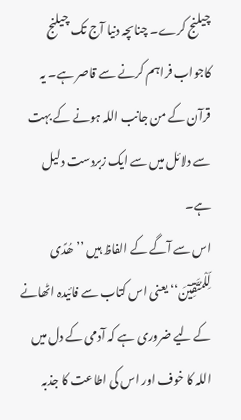چیلنج کرے۔ چناںچہ دنیا آج تک چیلنج کاجواب فراہم کرنے سے قاصر ہے۔ یہ قرآن کے من جانب اللہ ہونے کے بہت سے دلائل میں سے ایک زبردست دلیل ہے۔
اس سے آگے کے الفاظ ہیں ’’ھُدًی لِّلْمُتَّقِیٓنَ‘‘ یعنی اس کتاب سے فائیدہ اٹھانے کے لیے ضروری ہے کہ آدمی کے دل میں اللہ کا خوف اور اس کی اطاعت کا جذبہ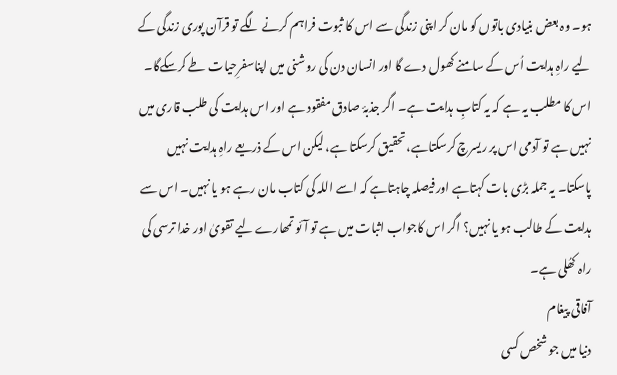ہو۔ وہ بعض بنیادی باتوں کو مان کر اپنی زندگی سے اس کا ثبوت فراہم کرنے لگے تو قرآن پوری زندگی کے لیے راہِ ہدایت اُس کے سامنے کھول دے گا اور انسان دن کی روشنی میں اپناسفرِحیات طے کرسکےگا۔ اس کا مطلب یہ ہے کہ یہ کتابِ ہدایت ہے۔ اگر جذبۂ صادق مفقود ہے اور اس ہدایت کی طلب قاری میں نہیں ہے تو آدمی اس پر ریسرچ کرسکتاہے، تحقیق کرسکتا ہے، لیکن اس کے ذریعے راہِ ہدایت نہیں پاسکتا۔ یہ جملہ بڑی بات کہتاہے اور فیصلہ چاہتاہے کہ اسے اللہ کی کتاب مان رہے ہو یا نہیں۔ اس سے ہدایت کے طالب ہو یا نہیں؟ اگر اس کاجواب اثبات میں ہے تو آئو تمھارے لیے تقویٰ اور خدا ترسی کی راہ کھُلی ہے۔
آفاقی پیغام
دنیا میں جو شخص کسی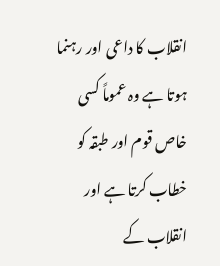انقلاب کا داعی اور رہنما ہوتا ہے وہ عموماً کسی خاص قوم اور طبقہ کو خطاب کرتا ہے اور انقلاب کے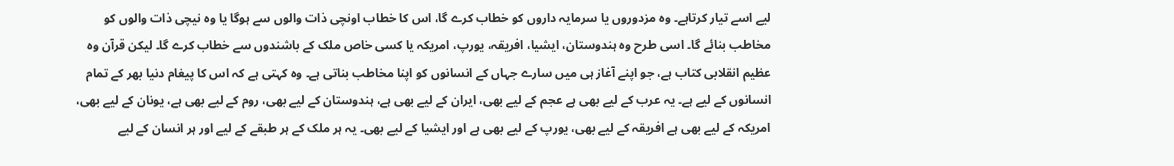لیے اسے تیار کرتاہے۔ وہ مزدوروں یا سرمایہ داروں کو خطاب کرے گا، اس کا خطاب اونچی ذات والوں سے ہوگا یا وہ نیچی ذات والوں کو مخاطب بنائے گا۔ اسی طرح وہ ہندوستان، ایشیا، افریقہ، یورپ، امریکہ یا کسی خاص ملک کے باشندوں سے خطاب کرے گا۔ لیکن قرآن وہ عظیم انقلابی کتاب ہے، جو اپنے آغاز ہی میں سارے جہاں کے انسانوں کو اپنا مخاطب بناتی ہے۔ وہ کہتی ہے کہ اس کا پیغام دنیا بھر کے تمام انسانوں کے لیے ہے۔ یہ عرب کے لیے بھی ہے عجم کے لیے بھی، ایران کے لیے بھی ہے، ہندوستان کے لیے بھی، روم کے لیے بھی ہے، یونان کے لیے بھی، امریکہ کے لیے بھی ہے افریقہ کے لیے بھی، یورپ کے لیے بھی ہے اور ایشیا کے لیے بھی۔ یہ ہر ملک کے ہر طبقے کے لیے اور ہر انسان کے لیے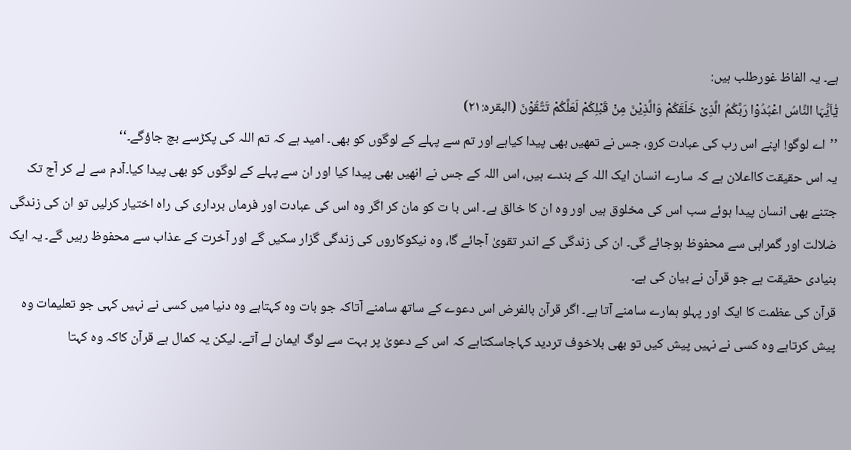ہے۔ یہ الفاظ غورطلب ہیں:
يٰٓاَيُّہَا النَّاسُ اعْبُدُوْا رَبَّكُمُ الَّذِىْ خَلَقَكُمْ وَالَّذِيْنَ مِنْ قَبْلِكُمْ لَعَلَّكُمْ تَتَّقُوْنَ (البقرہ:۲۱)
’’اے لوگو! اپنے اس رب کی عبادت کرو، جس نے تمھیں بھی پیدا کیاہے اور تم سے پہلے کے لوگوں کو بھی۔ امید ہے کہ تم اللہ کی پکڑسے بچ جاؤگے۔‘‘
یہ اس حقیقت کااعلان ہے کہ سارے انسان ایک اللہ کے بندے ہیں، اس اللہ کے جس نے انھیں بھی پیدا کیا اور ان سے پہلے کے لوگوں کو بھی پیدا کیا۔آدم سے لے کر آج تک جتنے بھی انسان پیدا ہوئے سب اس کی مخلوق ہیں اور وہ ان کا خالق ہے۔ اس با ت کو مان کر اگر وہ اس کی عبادت اور فرماں برداری کی راہ اختیار کرلیں تو ان کی زندگی ضلالت اور گمراہی سے محفوظ ہوجائے گی۔ ان کی زندگی کے اندر تقویٰ آجائے گا، وہ نیکوکاروں کی زندگی گزار سکیں گے اور آخرت کے عذاب سے محفوظ رہیں گے۔ یہ ایک بنیادی حقیقت ہے جو قرآن نے بیان کی ہے۔
قرآن کی عظمت کا ایک اور پہلو ہمارے سامنے آتا ہے۔ اگر قرآن بالفرض اس دعوے کے ساتھ سامنے آتاکہ جو بات وہ کہتاہے وہ دنیا میں کسی نے نہیں کہی جو تعلیمات وہ پیش کرتاہے وہ کسی نے نہیں پیش کیں تو بھی بلاخوف تردید کہاجاسکتاہے کہ اس کے دعویٰ پر بہت سے لوگ ایمان لے آتے۔ لیکن یہ کمال ہے قرآن کاکہ وہ کہتا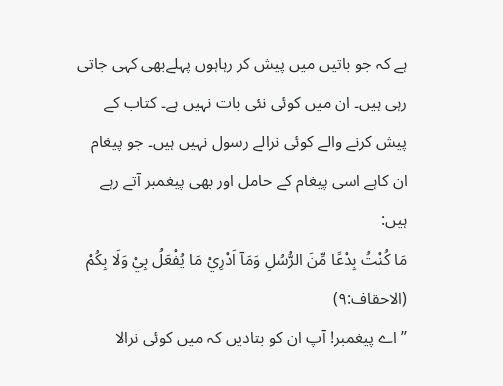ہے کہ جو باتیں میں پیش کر رہاہوں پہلےبھی کہی جاتی رہی ہیں۔ ان میں کوئی نئی بات نہیں ہے۔ کتاب کے پیش کرنے والے کوئی نرالے رسول نہیں ہیں۔ جو پیغام ان کاہے اسی پیغام کے حامل اور بھی پیغمبر آتے رہے ہیں:
مَا كُنْتُ بِدْعًا مِّنَ الرُّسُلِ وَمَآ اَدْرِيْ مَا يُفْعَلُ بِيْ وَلَا بِكُمْ (الاحقاف:۹)
’’اے پیغمبر! آپ ان کو بتادیں کہ میں کوئی نرالا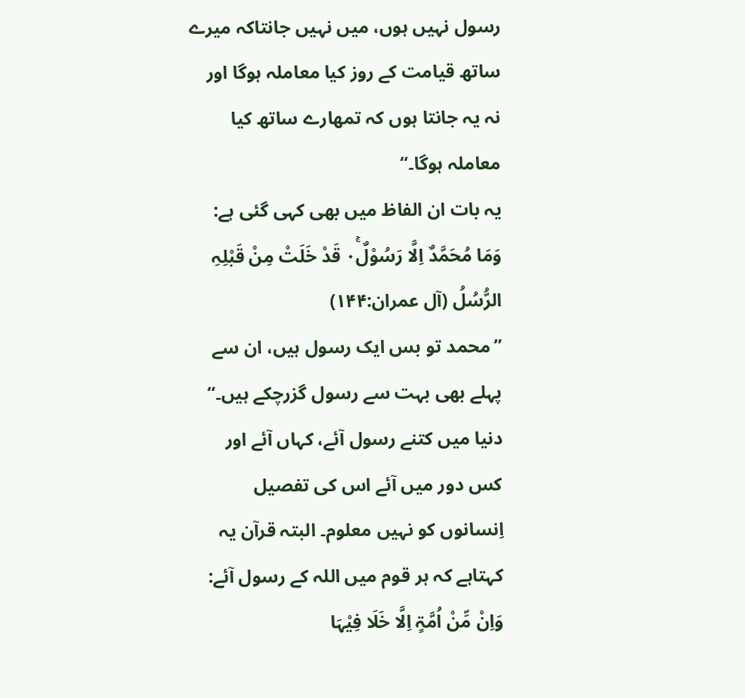رسول نہیں ہوں، میں نہیں جانتاکہ میرے ساتھ قیامت کے روز کیا معاملہ ہوگا اور نہ یہ جانتا ہوں کہ تمھارے ساتھ کیا معاملہ ہوگا۔‘‘
یہ بات ان الفاظ میں بھی کہی گئی ہے:
وَمَا مُحَمَّدٌ اِلَّا رَسُوْلٌ۰ۚ قَدْ خَلَتْ مِنْ قَبْلِہِ الرُّسُلُ (آل عمران:۱۴۴)
’’محمد تو بس ایک رسول ہیں، ان سے پہلے بھی بہت سے رسول گزرچکے ہیں۔‘‘
دنیا میں کتنے رسول آئے، کہاں آئے اور کس دور میں آئے اس کی تفصیل اِنسانوں کو نہیں معلوم۔ البتہ قرآن یہ کہتاہے کہ ہر قوم میں اللہ کے رسول آئے:
وَاِنْ مِّنْ اُمَّۃٍ اِلَّا خَلَا فِيْہَا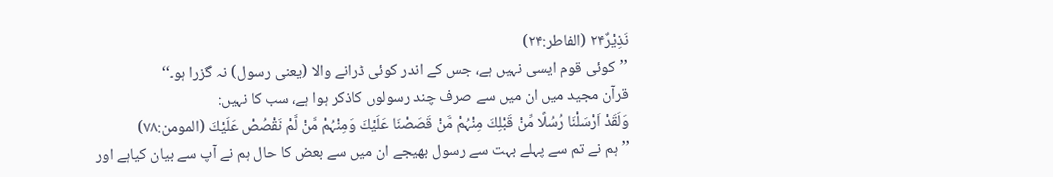نَذِيْرٌ۲۴ (الفاطر:۲۴)
’’کوئی قوم ایسی نہیں ہے، جس کے اندر کوئی ڈرانے والا (یعنی رسول) نہ گزرا ہو۔‘‘
قرآن مجید میں ان میں سے صرف چند رسولوں کاذکر ہوا ہے، سب کا نہیں:
وَلَقَدْ اَرْسَلْنَا رُسُلًا مِّنْ قَبْلِكَ مِنْہُمْ مَّنْ قَصَصْنَا عَلَيْكَ وَمِنْہُمْ مَّنْ لَّمْ نَقْصُصْ عَلَيْكَ (المومن:۷۸)
’’ہم نے تم سے پہلے بہت سے رسول بھیجے ان میں سے بعض کا حال ہم نے آپ سے بیان کیاہے اور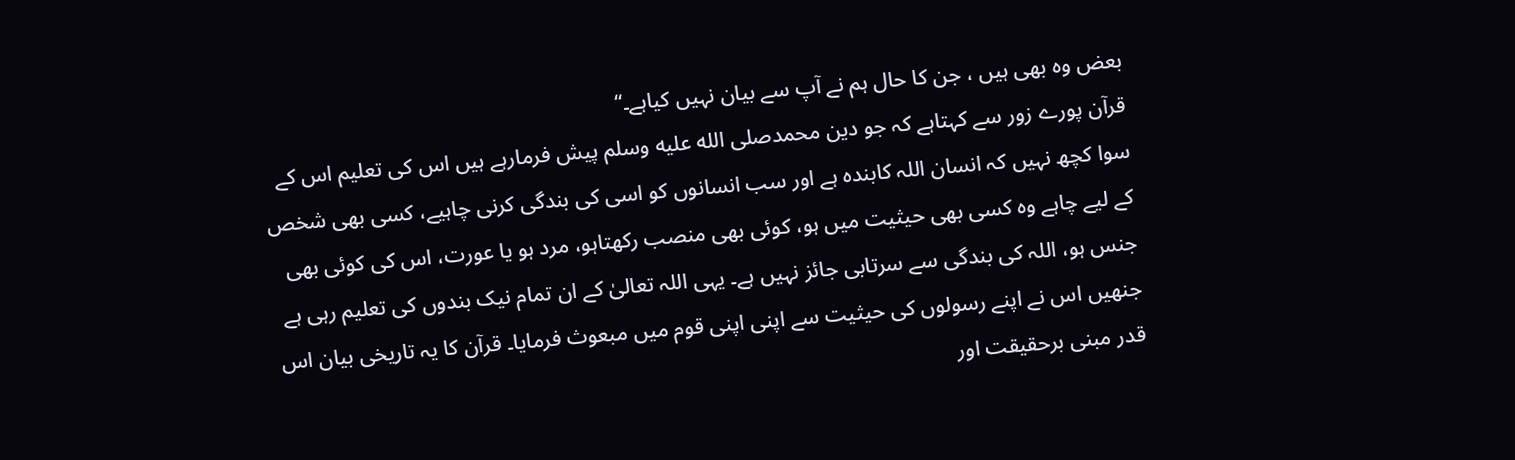بعض وہ بھی ہیں ، جن کا حال ہم نے آپ سے بیان نہیں کیاہے۔‘‘
قرآن پورے زور سے کہتاہے کہ جو دین محمدصلى الله عليه وسلم پیش فرمارہے ہیں اس کی تعلیم اس کے سوا کچھ نہیں کہ انسان اللہ کابندہ ہے اور سب انسانوں کو اسی کی بندگی کرنی چاہیے، کسی بھی شخص کے لیے چاہے وہ کسی بھی حیثیت میں ہو، کوئی بھی منصب رکھتاہو، مرد ہو یا عورت، اس کی کوئی بھی جنس ہو، اللہ کی بندگی سے سرتابی جائز نہیں ہے۔ یہی اللہ تعالیٰ کے ان تمام نیک بندوں کی تعلیم رہی ہے جنھیں اس نے اپنے رسولوں کی حیثیت سے اپنی اپنی قوم میں مبعوث فرمایا۔ قرآن کا یہ تاریخی بیان اس قدر مبنی برحقیقت اور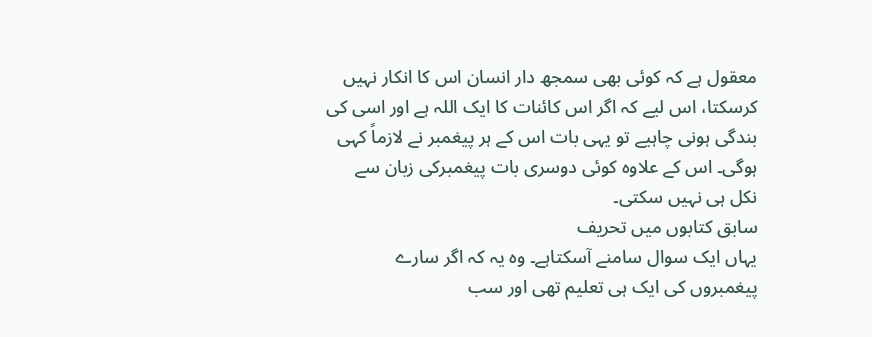معقول ہے کہ کوئی بھی سمجھ دار انسان اس کا انکار نہیں کرسکتا، اس لیے کہ اگر اس کائنات کا ایک اللہ ہے اور اسی کی بندگی ہونی چاہیے تو یہی بات اس کے ہر پیغمبر نے لازماً کہی ہوگی۔ اس کے علاوہ کوئی دوسری بات پیغمبرکی زبان سے نکل ہی نہیں سکتی۔
سابق کتابوں میں تحریف
یہاں ایک سوال سامنے آسکتاہے۔ وہ یہ کہ اگر سارے پیغمبروں کی ایک ہی تعلیم تھی اور سب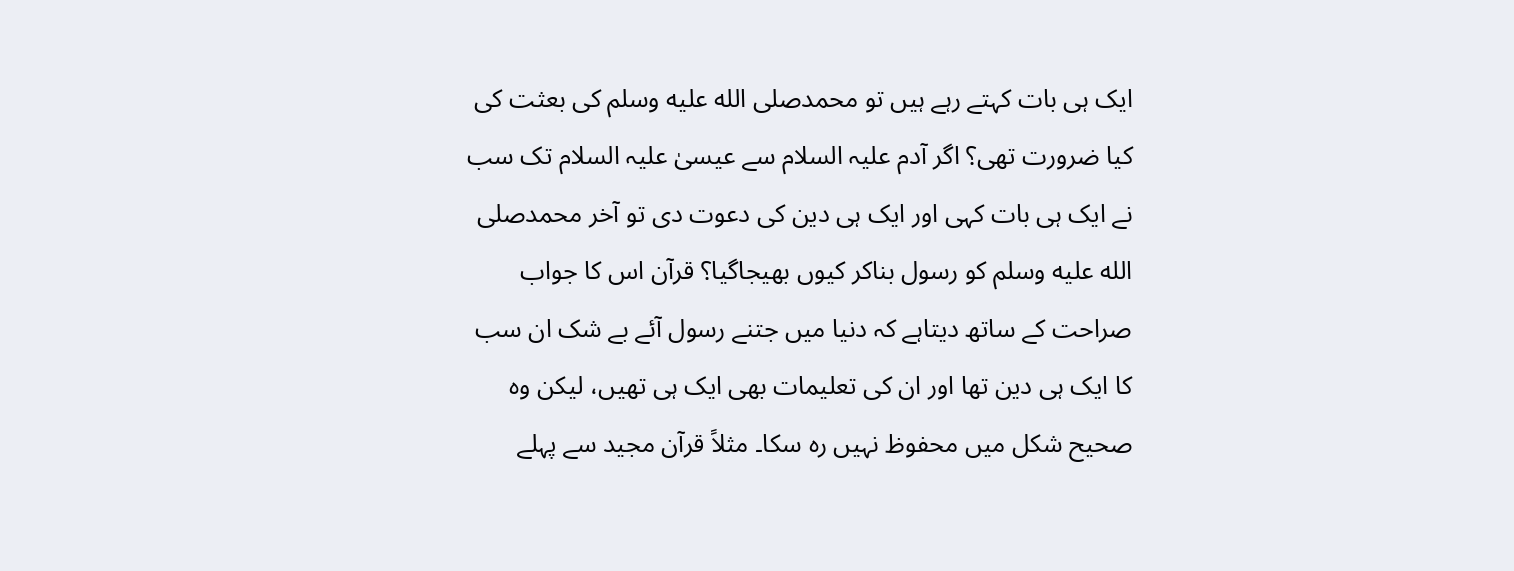ایک ہی بات کہتے رہے ہیں تو محمدصلى الله عليه وسلم کی بعثت کی کیا ضرورت تھی؟ اگر آدم علیہ السلام سے عیسیٰ علیہ السلام تک سب نے ایک ہی بات کہی اور ایک ہی دین کی دعوت دی تو آخر محمدصلى الله عليه وسلم کو رسول بناکر کیوں بھیجاگیا؟ قرآن اس کا جواب صراحت کے ساتھ دیتاہے کہ دنیا میں جتنے رسول آئے بے شک ان سب کا ایک ہی دین تھا اور ان کی تعلیمات بھی ایک ہی تھیں، لیکن وہ صحیح شکل میں محفوظ نہیں رہ سکا۔ مثلاً قرآن مجید سے پہلے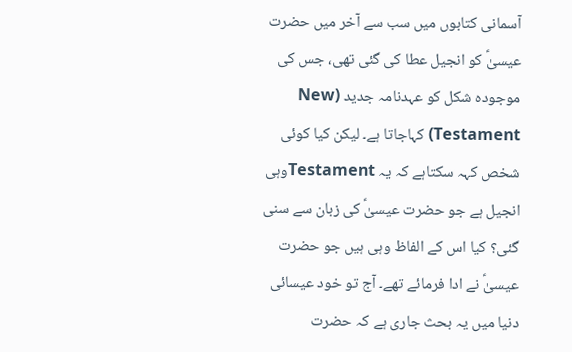آسمانی کتابوں میں سب سے آخر میں حضرت عیسیٰؑ کو انجیل عطا کی گئی تھی، جس کی موجودہ شکل کو عہدنامہ جدید (New Testament) کہاجاتا ہے۔ لیکن کیا کوئی شخص کہہ سکتاہے کہ یہ Testamentوہی انجیل ہے جو حضرت عیسیٰؑ کی زبان سے سنی گئی؟ کیا اس کے الفاظ وہی ہیں جو حضرت عیسیٰؑ نے ادا فرمائے تھے۔ آج تو خود عیسائی دنیا میں یہ بحث جاری ہے کہ حضرت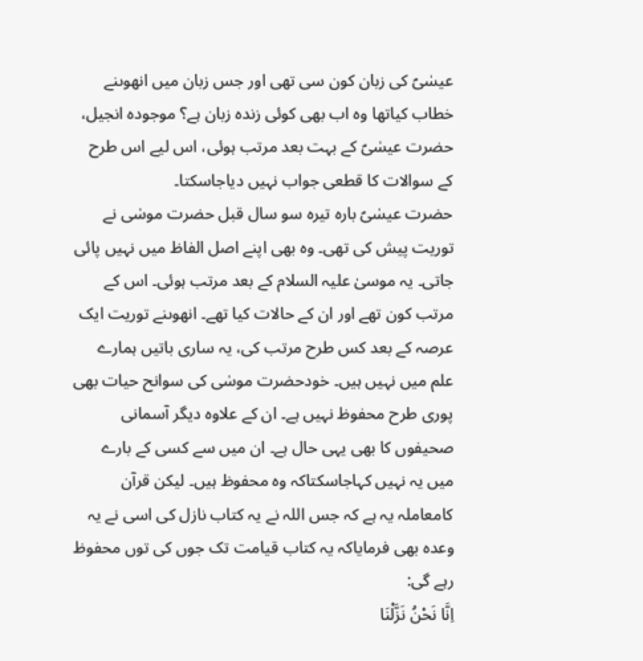عیسٰیؑ کی زبان کون سی تھی اور جس زبان میں انھوںنے خطاب کیاتھا وہ اب بھی کوئی زندہ زبان ہے؟ موجودہ انجیل، حضرت عیسٰیؑ کے بہت بعد مرتب ہوئی، اس لیے اس طرح کے سوالات کا قطعی جواب نہیں دیاجاسکتا۔
حضرت عیسٰیؑ بارہ تیرہ سو سال قبل حضرت موسٰی نے توریت پیش کی تھی۔ وہ بھی اپنے اصل الفاظ میں نہیں پائی جاتی۔ یہ موسیٰ علیہ السلام کے بعد مرتب ہوئی۔ اس کے مرتب کون تھے اور ان کے حالات کیا تھے۔ انھوںنے توریت ایک عرصہ کے بعد کس طرح مرتب کی، یہ ساری باتیں ہمارے علم میں نہیں ہیں۔ خودحضرت موسٰی کی سوانح حیات بھی پوری طرح محفوظ نہیں ہے۔ ان کے علاوہ دیگر آسمانی صحیفوں کا بھی یہی حال ہے۔ ان میں سے کسی کے بارے میں یہ نہیں کہاجاسکتاکہ وہ محفوظ ہیں۔ لیکن قرآن کامعاملہ یہ ہے کہ جس اللہ نے یہ کتاب نازل کی اسی نے یہ وعدہ بھی فرمایاکہ یہ کتاب قیامت تک جوں کی توں محفوظ رہے گی:
اِنَّا نَحْنُ نَزَّلْنَا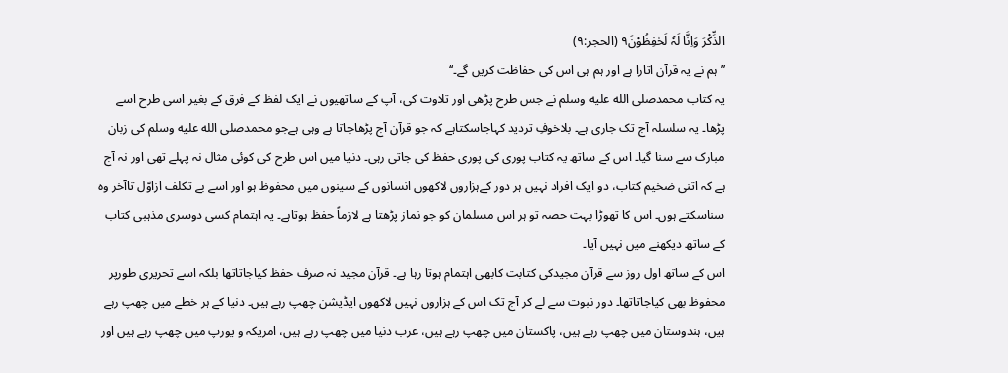الذِّكْرَ وَاِنَّا لَہٗ لَحٰفِظُوْنَ۹ (الحجر:۹)
’’ہم نے یہ قرآن اتارا ہے اور ہم ہی اس کی حفاظت کریں گے۔‘‘
یہ کتاب محمدصلى الله عليه وسلم نے جس طرح پڑھی اور تلاوت کی، آپ کے ساتھیوں نے ایک لفظ کے فرق کے بغیر اسی طرح اسے پڑھا۔ یہ سلسلہ آج تک جاری ہے۔ بلاخوفِ تردید کہاجاسکتاہے کہ جو قرآن آج پڑھاجاتا ہے وہی ہےجو محمدصلى الله عليه وسلم کی زبان مبارک سے سنا گیا۔ اس کے ساتھ یہ کتاب پوری کی پوری حفظ کی جاتی رہی۔ دنیا میں اس طرح کی کوئی مثال نہ پہلے تھی اور نہ آج ہے کہ اتنی ضخیم کتاب، دو ایک افراد نہیں ہر دور کےہزاروں لاکھوں انسانوں کے سینوں میں محفوظ ہو اور اسے بے تکلف ازاوّل تاآخر وہ سناسکتے ہوں۔ اس کا تھوڑا بہت حصہ تو ہر اس مسلمان کو جو نماز پڑھتا ہے لازماً حفظ ہوتاہے۔ یہ اہتمام کسی دوسری مذہبی کتاب کے ساتھ دیکھنے میں نہیں آیا۔
اس کے ساتھ اول روز سے قرآن مجیدکی کتابت کابھی اہتمام ہوتا رہا ہے۔ قرآن مجید نہ صرف حفظ کیاجاتاتھا بلکہ اسے تحریری طورپر محفوظ بھی کیاجاتاتھا۔ دور نبوت سے لے کر آج تک اس کے ہزاروں نہیں لاکھوں ایڈیشن چھپ رہے ہیں۔ دنیا کے ہر خطے میں چھپ رہے ہیں، ہندوستان میں چھپ رہے ہیں، پاکستان میں چھپ رہے ہیں، عرب دنیا میں چھپ رہے ہیں، امریکہ و یورپ میں چھپ رہے ہیں اور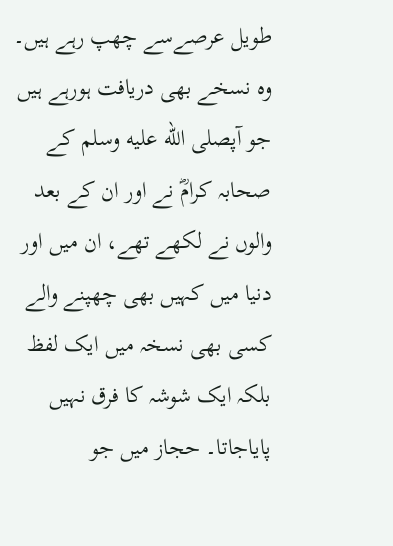طویل عرصےسے چھپ رہے ہیں۔ وہ نسخے بھی دریافت ہورہے ہیں جو آپصلى الله عليه وسلم کے صحابہ کرامؓ نے اور ان کے بعد والوں نے لکھے تھے، ان میں اور دنیا میں کہیں بھی چھپنے والے کسی بھی نسخہ میں ایک لفظ بلکہ ایک شوشہ کا فرق نہیں پایاجاتا۔ حجاز میں جو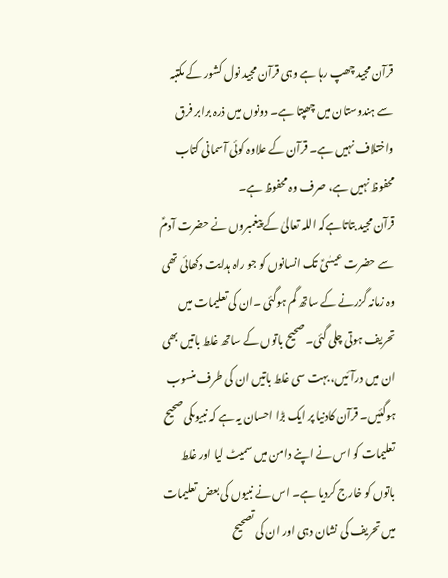قرآن مجید چھپ رہا ہے وہی قرآن مجید نول کشور کے مکتبہ سے ہندوستان میں چھپتا ہے۔ دونوں میں ذرہ برابر فرق واختلاف نہیں ہے۔ قرآن کے علاوہ کوئی آسمانی کتاب محفوظ نہیں ہے، صرف وہ محفوظ ہے۔
قرآن مجید بتاتاہےکہ اللہ تعالیٰ کے پیغمبروں نے حضرت آدمؑ سے حضرت عیسٰیؑ تک انسانوں کو جو راہ ہدایت دکھائی تھی وہ زمانہ گزرنے کے ساتھ گم ہوگئی ۔ان کی تعلیمات میں تحریف ہوتی چلی گئی۔ صحیح باتوں کے ساتھ غلط باتیں بھی ان میں درآئیں، بہت سی غلط باتیں ان کی طرف منسوب ہوگئیں۔ قرآن کادنیا پر ایک بڑا احسان یہ ہے کہ نبیوںکی صحیح تعلیمات کو اس نے اپنے دامن میں سمیٹ لیا اور غلط باتوں کو خارج کردیا ہے۔ اس نے نبیوں کی بعض تعلیمات میں تحریف کی نشان دہی اور ان کی تصحیح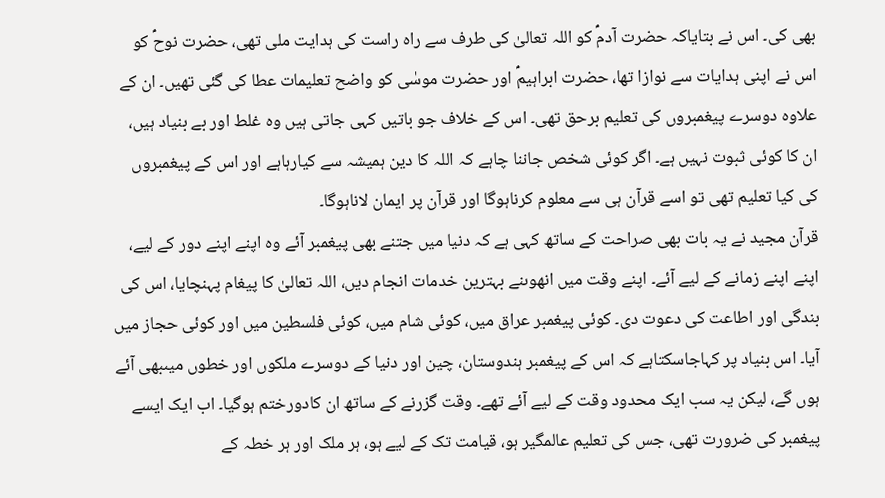بھی کی۔ اس نے بتایاکہ حضرت آدمؑ کو اللہ تعالیٰ کی طرف سے راہ راست کی ہدایت ملی تھی، حضرت نوحؑ کو اس نے اپنی ہدایات سے نوازا تھا، حضرت ابراہیمؑ اور حضرت موسٰی کو واضح تعلیمات عطا کی گئی تھیں۔ ان کے علاوہ دوسرے پیغمبروں کی تعلیم برحق تھی۔ اس کے خلاف جو باتیں کہی جاتی ہیں وہ غلط اور بے بنیاد ہیں، ان کا کوئی ثبوت نہیں ہے۔ اگر کوئی شخص جاننا چاہے کہ اللہ کا دین ہمیشہ سے کیارہاہے اور اس کے پیغمبروں کی کیا تعلیم تھی تو اسے قرآن ہی سے معلوم کرناہوگا اور قرآن پر ایمان لاناہوگا۔
قرآن مجید نے یہ بات بھی صراحت کے ساتھ کہی ہے کہ دنیا میں جتنے بھی پیغمبر آئے وہ اپنے اپنے دور کے لیے، اپنے اپنے زمانے کے لیے آئے۔ اپنے وقت میں انھوںنے بہترین خدمات انجام دیں، اللہ تعالیٰ کا پیغام پہنچایا، اس کی بندگی اور اطاعت کی دعوت دی۔ کوئی پیغمبر عراق میں، کوئی شام میں، کوئی فلسطین میں اور کوئی حجاز میں آیا۔ اس بنیاد پر کہاجاسکتاہے کہ اس کے پیغمبر ہندوستان، چین اور دنیا کے دوسرے ملکوں اور خطوں میںبھی آئے ہوں گے، لیکن یہ سب ایک محدود وقت کے لیے آئے تھے۔ وقت گزرنے کے ساتھ ان کادورختم ہوگیا۔ اب ایک ایسے پیغمبر کی ضرورت تھی، جس کی تعلیم عالمگیر ہو، قیامت تک کے لیے ہو، ہر ملک اور ہر خطہ کے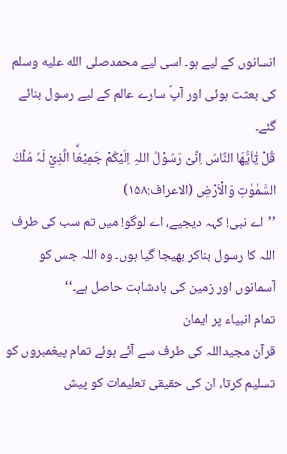انسانوں کے لیے ہو۔ اسی لیے محمدصلى الله عليه وسلم کی بعثت ہوئی اور آپؐ سارے عالم کے لیے رسول بنائے گئے۔
قُلْ يٰٓاَيُّھَا النَّاسُ اِنِّىْ رَسُوْلُ اللہِ اِلَيْكُمْ جَمِيْعَۨا الَّذِيْ لَہٗ مُلْكُ السَّمٰوٰتِ وَالْاَرْضِ (الاعراف:۱۵۸)
’’اے نبی! کہہ دیجیے، اے لوگو! میں تم سب کی طرف اللہ کا رسول بناکر بھیجا گیا ہوں۔ وہ اللہ جس کو آسمانوں اور زمین کی بادشاہت حاصل ہے۔‘‘
تمام انبیاء پر ایمان
قرآن مجیداللہ کی طرف سے آئے ہوئے تمام پیغمبروں کو تسلیم کرتا، ان کی حقیقی تعلیمات کو پیش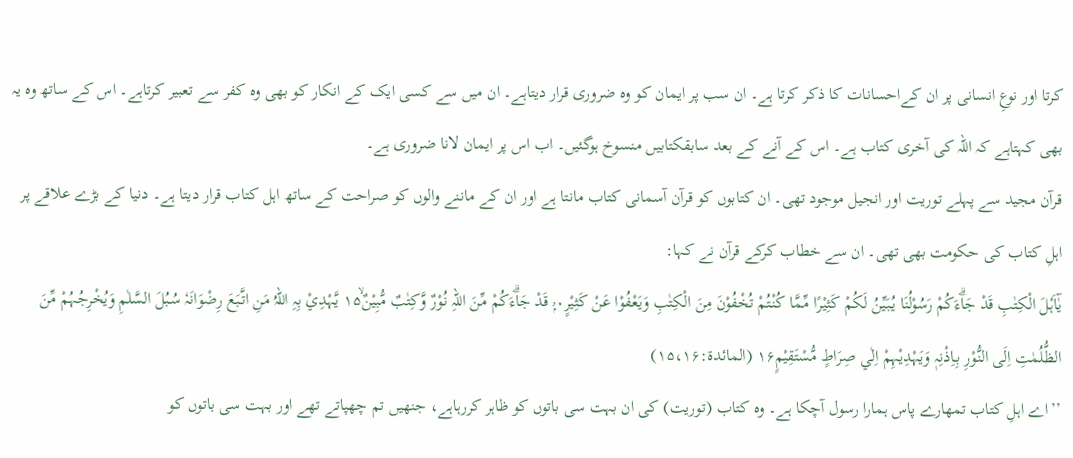کرتا اور نوعِ انسانی پر ان کےاحسانات کا ذکر کرتا ہے۔ ان سب پر ایمان کو وہ ضروری قرار دیتاہے۔ ان میں سے کسی ایک کے انکار کو بھی وہ کفر سے تعبیر کرتاہے۔ اس کے ساتھ وہ یہ بھی کہتاہے کہ اللہ کی آخری کتاب ہے۔ اس کے آنے کے بعد سابقکتابیں منسوخ ہوگئیں۔ اب اس پر ایمان لانا ضروری ہے۔
قرآن مجید سے پہلے توریت اور انجیل موجود تھی۔ ان کتابوں کو قرآن آسمانی کتاب مانتا ہے اور ان کے ماننے والوں کو صراحت کے ساتھ اہل کتاب قرار دیتا ہے۔ دنیا کے بڑے علاقے پر اہلِ کتاب کی حکومت بھی تھی۔ ان سے خطاب کرکے قرآن نے کہا:
يٰٓاَہْلَ الْكِتٰبِ قَدْ جَاۗءَكُمْ رَسُوْلُنَا يُـبَيِّنُ لَكُمْ كَثِيْرًا مِّمَّا كُنْتُمْ تُخْفُوْنَ مِنَ الْكِتٰبِ وَيَعْفُوْا عَنْ كَثِيْرٍ۰ۥۭ قَدْ جَاۗءَكُمْ مِّنَ اللہِ نُوْرٌ وَّكِتٰبٌ مُّبِيْنٌ۱۵ۙ يَّہْدِيْ بِہِ اللہُ مَنِ اتَّبَعَ رِضْوَانَہٗ سُـبُلَ السَّلٰمِ وَيُخْرِجُہُمْ مِّنَ الظُّلُمٰتِ اِلَى النُّوْرِ بِـاِذْنِہٖ وَيَہْدِيْہِمْ اِلٰي صِرَاطٍ مُّسْتَقِيْمٍ۱۶ (المائدۃ:۱۵،۱۶)
’’اے اہلِ کتاب تمھارے پاس ہمارا رسول آچکا ہے۔ وہ کتاب (توریت) کی ان بہت سی باتوں کو ظاہر کررہاہے، جنھیں تم چھپاتے تھے اور بہت سی باتوں کو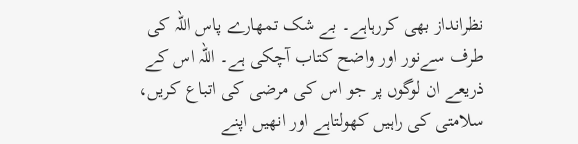نظرانداز بھی کررہاہے۔ بے شک تمھارے پاس اللہ کی طرف سےنور اور واضح کتاب آچکی ہے۔ اللہ اس کے ذریعے ان لوگوں پر جو اس کی مرضی کی اتباع کریں، سلامتی کی راہیں کھولتاہے اور انھیں اپنے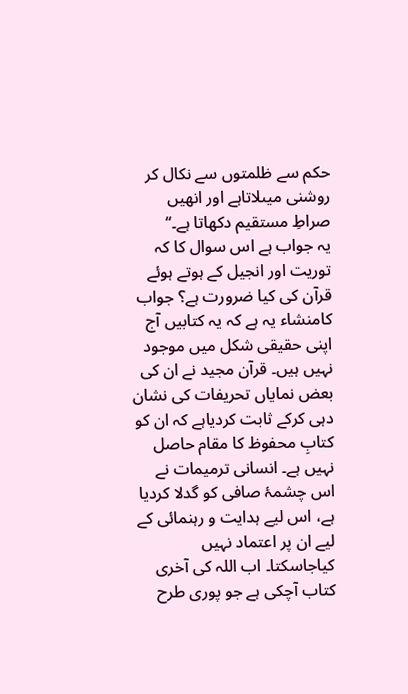حکم سے ظلمتوں سے نکال کر روشنی میںلاتاہے اور انھیں صراطِ مستقیم دکھاتا ہے۔‘‘
یہ جواب ہے اس سوال کا کہ توریت اور انجیل کے ہوتے ہوئے قرآن کی کیا ضرورت ہے؟ جواب کامنشاء یہ ہے کہ یہ کتابیں آج اپنی حقیقی شکل میں موجود نہیں ہیں۔ قرآن مجید نے ان کی بعض نمایاں تحریفات کی نشان دہی کرکے ثابت کردیاہے کہ ان کو کتابِ محفوظ کا مقام حاصل نہیں ہے۔ انسانی ترمیمات نے اس چشمۂ صافی کو گدلا کردیا ہے، اس لیے ہدایت و رہنمائی کے لیے ان پر اعتماد نہیں کیاجاسکتا۔ اب اللہ کی آخری کتاب آچکی ہے جو پوری طرح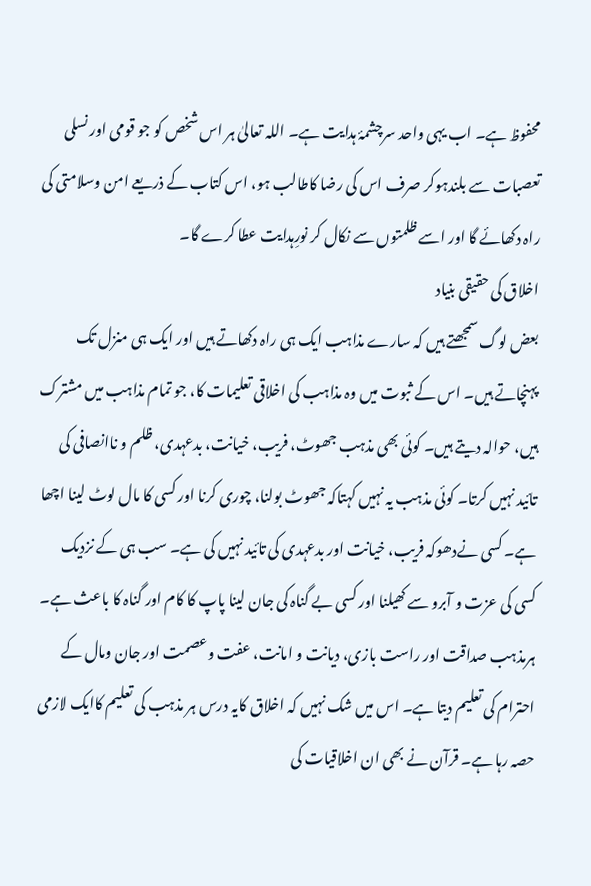محفوظ ہے۔ اب یہی واحد سرچشمۂ ہدایت ہے۔ اللہ تعالیٰ ہر اس شخص کو جو قومی اور نسلی تعصبات سے بلندہوکر صرف اس کی رضا کاطالب ہو، اس کتاب کے ذریعے امن وسلامتی کی راہ دکھائے گا اور اسے ظلمتوں سے نکال کر نورِہدایت عطا کرے گا۔
اخلاق کی حقیقی بنیاد
بعض لوگ سمجھتے ہیں کہ سارے مذاہب ایک ہی راہ دکھاتے ہیں اور ایک ہی منزل تک پہنچاتے ہیں۔ اس کے ثبوت میں وہ مذاہب کی اخلاقی تعلیمات کا، جو تمام مذاہب میں مشترک ہیں، حوالہ دیتے ہیں۔ کوئی بھی مذہب جھوٹ، فریب، خیانت، بدعہدی، ظلم و ناانصافی کی تائید نہیں کرتا۔ کوئی مذہب یہ نہیں کہتاکہ جھوٹ بولنا، چوری کرنا اور کسی کا مال لوٹ لینا اچھا ہے۔ کسی نےدھوکہ فریب، خیانت اور بدعہدی کی تائید نہیں کی ہے۔ سب ہی کے نزدیک کسی کی عزت و آبرو سے کھیلنا اور کسی بے گناہ کی جان لینا پاپ کا کام اور گناہ کا باعث ہے۔ ہرمذہب صداقت اور راست بازی، دیانت و امانت، عفت وعصمت اور جان ومال کے احترام کی تعلیم دیتا ہے۔ اس میں شک نہیں کہ اخلاق کایہ درس ہر مذہب کی تعلیم کاایک لازمی حصہ رہا ہے۔ قرآن نے بھی ان اخلاقیات کی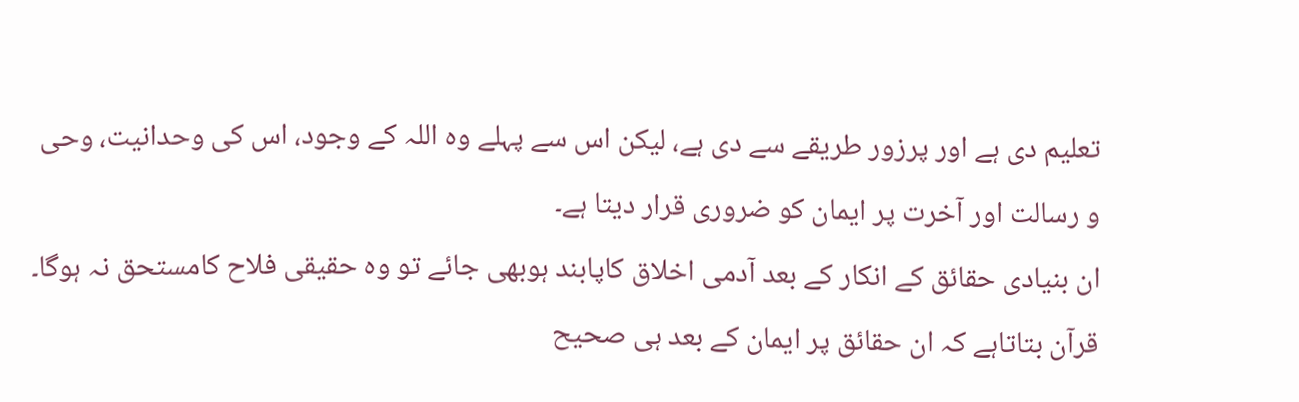تعلیم دی ہے اور پرزور طریقے سے دی ہے، لیکن اس سے پہلے وہ اللہ کے وجود، اس کی وحدانیت، وحی و رسالت اور آخرت پر ایمان کو ضروری قرار دیتا ہے۔
ان بنیادی حقائق کے انکار کے بعد آدمی اخلاق کاپابند ہوبھی جائے تو وہ حقیقی فلاح کامستحق نہ ہوگا۔ قرآن بتاتاہے کہ ان حقائق پر ایمان کے بعد ہی صحیح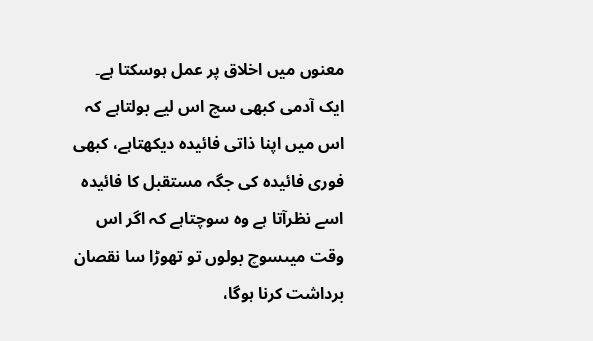معنوں میں اخلاق پر عمل ہوسکتا ہے۔ ایک آدمی کبھی سچ اس لیے بولتاہے کہ اس میں اپنا ذاتی فائیدہ دیکھتاہے، کبھی فوری فائیدہ کی جگہ مستقبل کا فائیدہ اسے نظرآتا ہے وہ سوچتاہے کہ اگر اس وقت میںسوچ بولوں تو تھوڑا سا نقصان برداشت کرنا ہوگا،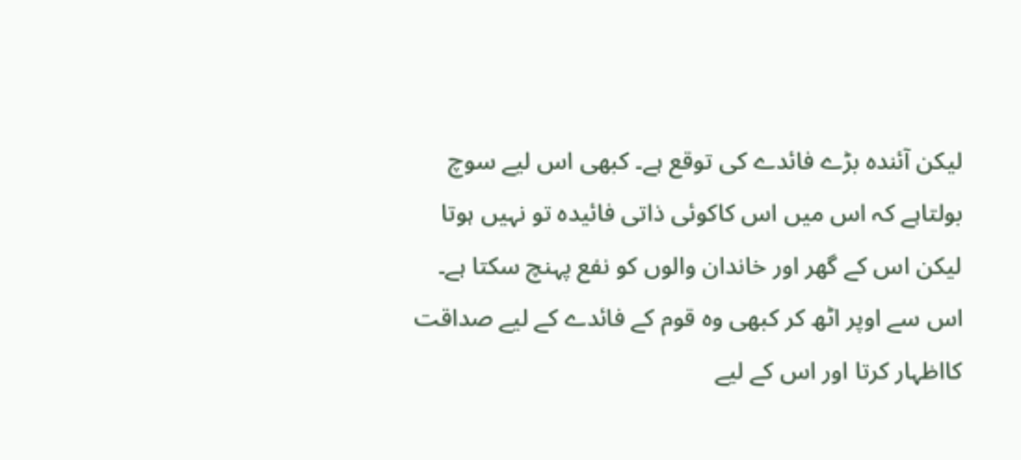لیکن آئندہ بڑے فائدے کی توقع ہے۔ کبھی اس لیے سوچ بولتاہے کہ اس میں اس کاکوئی ذاتی فائیدہ تو نہیں ہوتا لیکن اس کے گھر اور خاندان والوں کو نفع پہنچ سکتا ہے۔ اس سے اوپر اٹھ کر کبھی وہ قوم کے فائدے کے لیے صداقت کااظہار کرتا اور اس کے لیے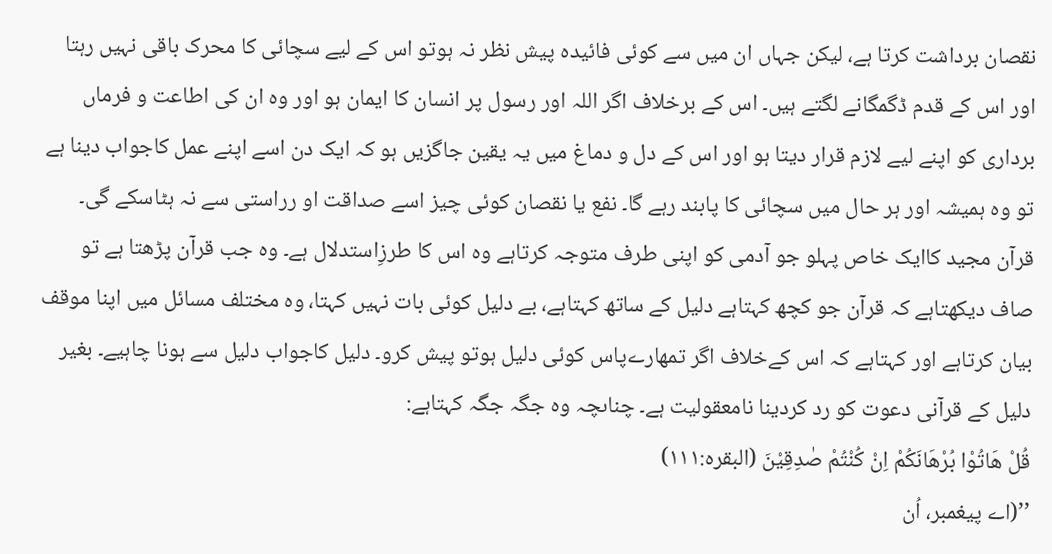نقصان برداشت کرتا ہے، لیکن جہاں ان میں سے کوئی فائیدہ پیش نظر نہ ہوتو اس کے لیے سچائی کا محرک باقی نہیں رہتا اور اس کے قدم ڈگمگانے لگتے ہیں۔ اس کے برخلاف اگر اللہ اور رسول پر انسان کا ایمان ہو اور وہ ان کی اطاعت و فرماں برداری کو اپنے لیے لازم قرار دیتا ہو اور اس کے دل و دماغ میں یہ یقین جاگزیں ہو کہ ایک دن اسے اپنے عمل کاجواب دینا ہے تو وہ ہمیشہ اور ہر حال میں سچائی کا پابند رہے گا۔ نفع یا نقصان کوئی چیز اسے صداقت او رراستی سے نہ ہٹاسکے گی۔
قرآن مجید کاایک خاص پہلو جو آدمی کو اپنی طرف متوجہ کرتاہے وہ اس کا طرزِاستدلال ہے۔ وہ جب قرآن پڑھتا ہے تو صاف دیکھتاہے کہ قرآن جو کچھ کہتاہے دلیل کے ساتھ کہتاہے، بے دلیل کوئی بات نہیں کہتا، وہ مختلف مسائل میں اپنا موقف بیان کرتاہے اور کہتاہے کہ اس کےخلاف اگر تمھارےپاس کوئی دلیل ہوتو پیش کرو۔ دلیل کاجواب دلیل سے ہونا چاہیے۔ بغیر دلیل کے قرآنی دعوت کو رد کردینا نامعقولیت ہے۔ چناںچہ وہ جگہ جگہ کہتاہے:
قُلْ ھَاتُوْا بُرْھَانَكُمْ اِنْ كُنْتُمْ صٰدِقِيْنَ (البقرہ:۱۱۱)
’’(اے پیغمبر، اُن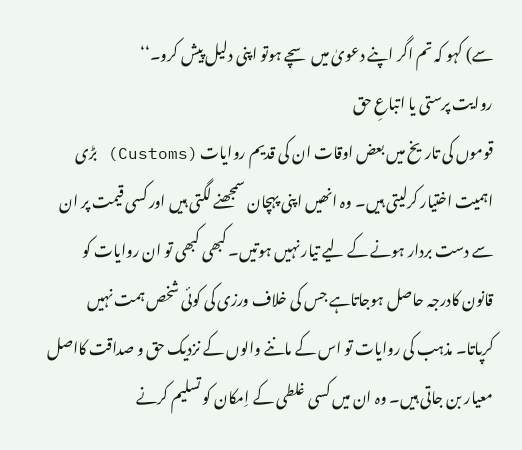سے) کہو کہ تم اگر اپنے دعویٰ میں سچے ہوتو اپنی دلیل پیش کرو۔‘‘
روایت پرستی یا اتباعِ حق
قوموں کی تاریخ میں بعض اوقات ان کی قدیم روایات (Customs) بڑی اہمیت اختیار کرلیتی ہیں۔ وہ انھیں اپنی پہچان سمجھنے لگتی ہیں اور کسی قیمت پر ان سے دست بردار ہونے کے لیے تیار نہیں ہوتیں۔ کبھی کبھی تو ان روایات کو قانون کادرجہ حاصل ہوجاتاہے جس کی خلاف ورزی کی کوئی شخص ہمت نہیں کرپاتا۔ مذہب کی روایات تو اس کے ماننے والوں کے نزدیک حق و صداقت کااصل معیار بن جاتی ہیں۔ وہ ان میں کسی غلطی کے اِمکان کو تسلیم کرنے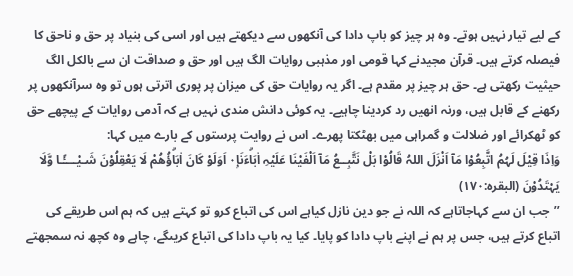کے لیے تیار نہیں ہوتے۔ وہ ہر چیز کو باپ دادا کی آنکھوں سے دیکھتے ہیں اور اسی کی بنیاد پر حق و ناحق کا فیصلہ کرتے ہیں۔ قرآن مجیدنے کہا قومی اور مذہبی روایات الگ ہیں اور حق و صداقت ان سے بالکل الگ حیثیت رکھتی ہے۔ حق ہر چیز پر مقدم ہے۔ اگر یہ روایات حق کی میزان پر پوری اترتی ہوں تو وہ سرآنکھوں پر رکھنے کے قابل ہیں، ورنہ انھیں رد کردینا چاہیے۔ یہ کوئی دانش مندی نہیں ہے کہ آدمی روایات کے پیچھے حق کو ٹھکرائے اور ضلالت و گمراہی میں بھٹکتا پھرے۔ اس نے روایت پرستوں کے بارے میں کہا:
وَاِذَا قِيْلَ لَہُمُ اتَّبِعُوْا مَآ اَنْزَلَ اللہُ قَالُوْا بَلْ نَتَّبِــعُ مَآ اَلْفَيْنَا عَلَيْہِ اٰبَاۗءَنَا۰ۭ اَوَلَوْ كَانَ اٰبَاۗؤُھُمْ لَا يَعْقِلُوْنَ شَـيْــــًٔـا وَّلَا يَہْتَدُوْنَ (البقرہ:۱۷۰)
’’جب ان سے کہاجاتاہے کہ اللہ نے جو دین نازل کیاہے اس کی اتباع کرو تو کہتے ہیں کہ ہم اس طریقے کی اتباع کرتے ہیں، جس پر ہم نے اپنے باپ دادا کو پایا۔ کیا یہ باپ دادا کی اتباع کریںگے، چاہے وہ کچھ نہ سمجھتے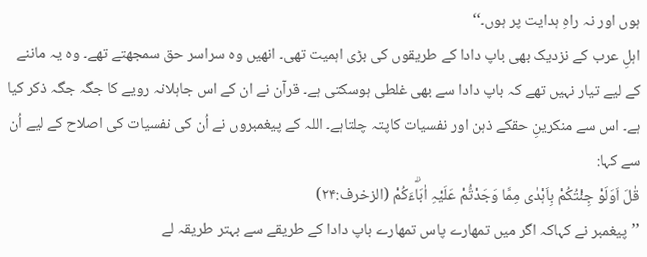ہوں اور نہ راہِ ہدایت پر ہوں۔‘‘
اہلِ عرب کے نزدیک بھی باپ دادا کے طریقوں کی بڑی اہمیت تھی۔ انھیں وہ سراسر حق سمجھتے تھے۔ وہ یہ ماننے کے لیے تیار نہیں تھے کہ باپ دادا سے بھی غلطی ہوسکتی ہے۔ قرآن نے ان کے اس جاہلانہ رویے کا جگہ جگہ ذکر کیا ہے۔ اس سے منکرینِ حقکے ذہن اور نفسیات کاپتہ چلتاہے۔ اللہ کے پیغمبروں نے اُن کی نفسیات کی اصلاح کے لیے اُن سے کہا:
قٰلَ اَوَلَوْ جِئْتُكُمْ بِاَہْدٰى مِمَّا وَجَدْتُّمْ عَلَيْہِ اٰبَاۗءَكُمْ (الزخرف:۲۴)
’’پیغمبر نے کہاکہ اگر میں تمھارے پاس تمھارے باپ دادا کے طریقے سے بہتر طریقہ لے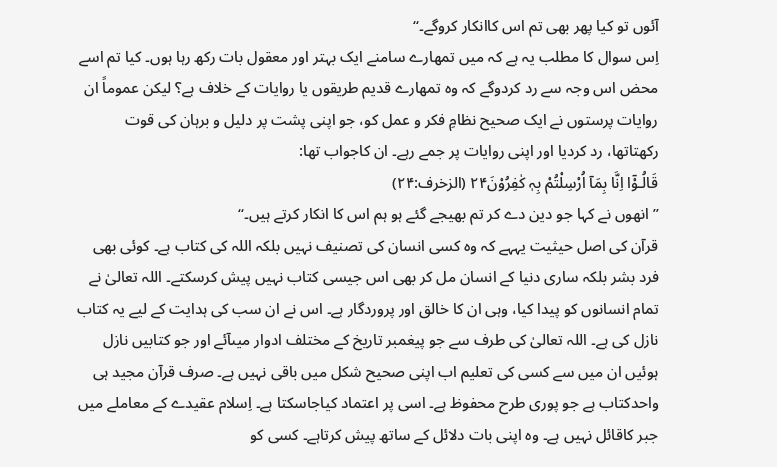آئوں تو کیا پھر بھی تم اس کاانکار کروگے۔‘‘
اِس سوال کا مطلب یہ ہے کہ میں تمھارے سامنے ایک بہتر اور معقول بات رکھ رہا ہوں۔ کیا تم اسے محض اس وجہ سے رد کردوگے کہ وہ تمھارے قدیم طریقوں یا روایات کے خلاف ہے؟ لیکن عموماً ان روایات پرستوں نے ایک صحیح نظامِ فکر و عمل کو، جو اپنی پشت پر دلیل و برہان کی قوت رکھتاتھا، رد کردیا اور اپنی روایات پر جمے رہے۔ ان کاجواب تھا:
قَالُـوْٓا اِنَّا بِمَآ اُرْسِلْتُمْ بِہٖ كٰفِرُوْنَ۲۴ (الزخرف:۲۴)
’’انھوں نے کہا جو دین دے کر تم بھیجے گئے ہو ہم اس کا انکار کرتے ہیں۔‘‘
قرآن کی اصل حیثیت یہہے کہ وہ کسی انسان کی تصنیف نہیں بلکہ اللہ کی کتاب ہے۔ کوئی بھی فرد بشر بلکہ ساری دنیا کے انسان مل کر بھی اس جیسی کتاب نہیں پیش کرسکتے۔ اللہ تعالیٰ نے تمام انسانوں کو پیدا کیا، وہی ان کا خالق اور پروردگار ہے۔ اس نے ان سب کی ہدایت کے لیے یہ کتاب نازل کی ہے۔ اللہ تعالیٰ کی طرف سے جو پیغمبر تاریخ کے مختلف ادوار میںآئے اور جو کتابیں نازل ہوئیں ان میں سے کسی کی تعلیم اب اپنی صحیح شکل میں باقی نہیں ہے۔ صرف قرآن مجید ہی واحدکتاب ہے جو پوری طرح محفوظ ہے۔ اسی پر اعتماد کیاجاسکتا ہے۔ اِسلام عقیدے کے معاملے میں جبر کاقائل نہیں ہے۔ وہ اپنی بات دلائل کے ساتھ پیش کرتاہے۔ کسی کو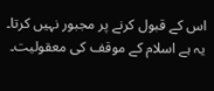اس کے قبول کرنے پر مجبور نہیں کرتا۔ یہ ہے اسلام کے موقف کی معقولیت۔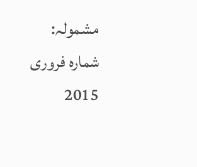مشمولہ: شمارہ فروری 2015